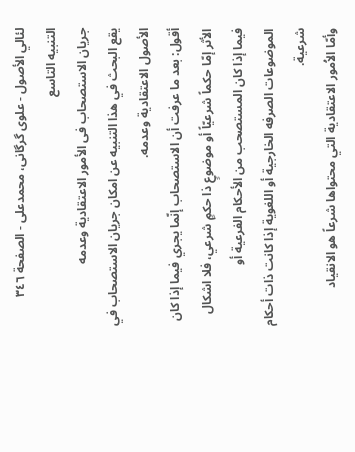لئالي الأصول - علوی گرگانی، محمدعلی - الصفحة ٣٤٦
التنبيه التاسع
جريان الاستصحاب فى الأمور الاعتقادية وعدمه
يقع البحث في هذا التنبيه عن امكان جريان الاستصحاب في الأصول الاعتقادية وعدمه.
أقول: بعد ما عرفت أن الاستصحاب إنّما يجري فيما إذا كان الأثر إمّا حكماً شرعيّاً أو موضوعٍ ذا حكمٍ شرعي، فلا اشكال فيما إذا كان المستصحب من الأحكام الفرعية أو الموضوعات الصرفه الخارجية أو اللغوية إذا كانت ذات أحكام شرعية.
وأمّا الاُمور الاعتقادية التي محتواها شرعاً هو الانقياد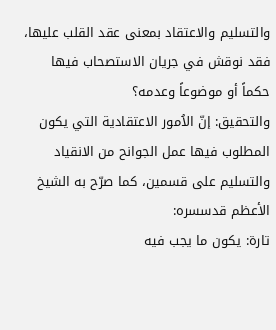والتسليم والاعتقاد بمعنى عقد القلب عليها، فقد نوقش في جريان الاستصحاب فيها حكماً أو موضوعاً وعدمه؟
والتحقيق: إنّ الاُمور الاعتقادية التي يكون المطلوب فيها عمل الجوانح من الانقياد والتسليم على قسمين، كما صرّح به الشيخ الأعظم قدسسره:
تارة: يكون ما يجب فيه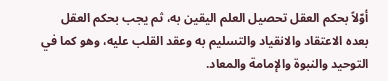أوّلاً بحكم العقل تحصيل العلم اليقين به، ثم يجب بحكم العقل بعده الاعتقاد والانقياد والتسليم به وعقد القلب عليه، وهو كما في التوحيد والنبوة والإمامة والمعاد.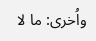واُخرى: ما لا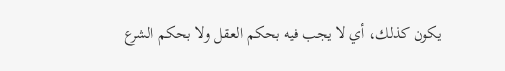يكون كذلك، أي لا يجب فيه بحكم العقل ولا بحكم الشرع